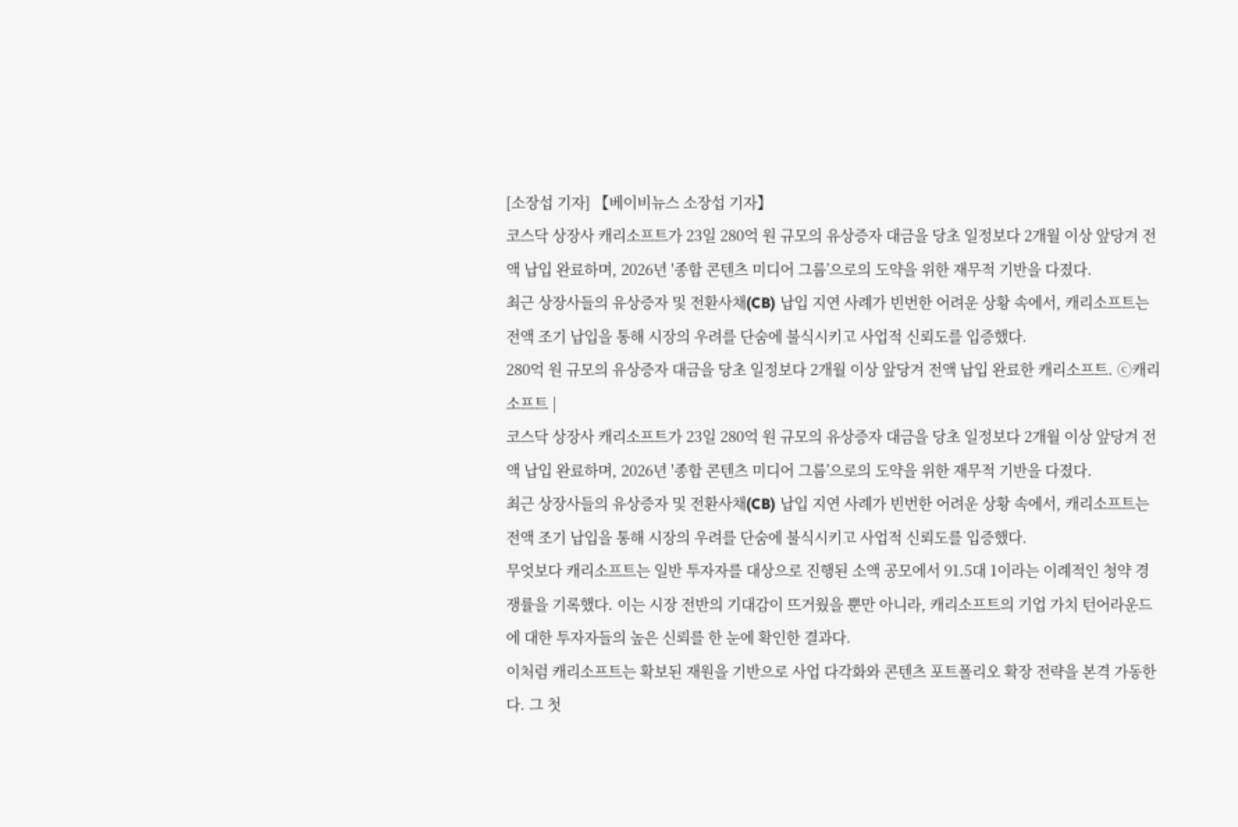[소장섭 기자] 【베이비뉴스 소장섭 기자】
코스닥 상장사 캐리소프트가 23일 280억 원 규모의 유상증자 대금을 당초 일정보다 2개월 이상 앞당겨 전액 납입 완료하며, 2026년 '종합 콘텐츠 미디어 그룹’으로의 도약을 위한 재무적 기반을 다졌다.
최근 상장사들의 유상증자 및 전환사채(CB) 납입 지연 사례가 빈번한 어려운 상황 속에서, 캐리소프트는 전액 조기 납입을 통해 시장의 우려를 단숨에 불식시키고 사업적 신뢰도를 입증했다.
280억 원 규모의 유상증자 대금을 당초 일정보다 2개월 이상 앞당겨 전액 납입 완료한 캐리소프트. ⓒ캐리소프트 |
코스닥 상장사 캐리소프트가 23일 280억 원 규모의 유상증자 대금을 당초 일정보다 2개월 이상 앞당겨 전액 납입 완료하며, 2026년 '종합 콘텐츠 미디어 그룹’으로의 도약을 위한 재무적 기반을 다졌다.
최근 상장사들의 유상증자 및 전환사채(CB) 납입 지연 사례가 빈번한 어려운 상황 속에서, 캐리소프트는 전액 조기 납입을 통해 시장의 우려를 단숨에 불식시키고 사업적 신뢰도를 입증했다.
무엇보다 캐리소프트는 일반 투자자를 대상으로 진행된 소액 공모에서 91.5대 1이라는 이례적인 청약 경쟁률을 기록했다. 이는 시장 전반의 기대감이 뜨거웠을 뿐만 아니라, 캐리소프트의 기업 가치 턴어라운드에 대한 투자자들의 높은 신뢰를 한 눈에 확인한 결과다.
이처럼 캐리소프트는 확보된 재원을 기반으로 사업 다각화와 콘텐츠 포트폴리오 확장 전략을 본격 가동한다. 그 첫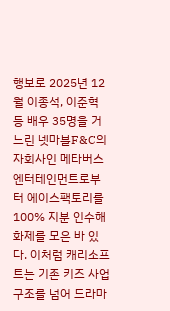행보로 2025년 12월 이종석, 이준혁 등 배우 35명을 거느린 넷마블F&C의 자회사인 메타버스엔터테인먼트로부터 에이스팩토리를 100% 지분 인수해 화제를 모은 바 있다. 이처럼 캐리소프트는 기존 키즈 사업 구조를 넘어 드라마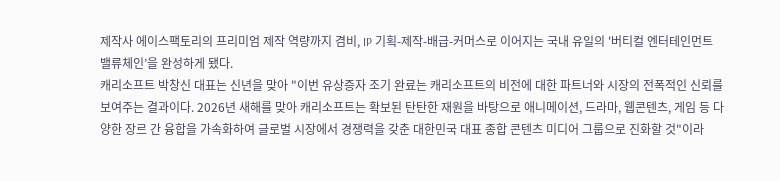제작사 에이스팩토리의 프리미엄 제작 역량까지 겸비, IP 기획-제작-배급-커머스로 이어지는 국내 유일의 '버티컬 엔터테인먼트 밸류체인’을 완성하게 됐다.
캐리소프트 박창신 대표는 신년을 맞아 "이번 유상증자 조기 완료는 캐리소프트의 비전에 대한 파트너와 시장의 전폭적인 신뢰를 보여주는 결과이다. 2026년 새해를 맞아 캐리소프트는 확보된 탄탄한 재원을 바탕으로 애니메이션, 드라마, 웹콘텐츠, 게임 등 다양한 장르 간 융합을 가속화하여 글로벌 시장에서 경쟁력을 갖춘 대한민국 대표 종합 콘텐츠 미디어 그룹으로 진화할 것"이라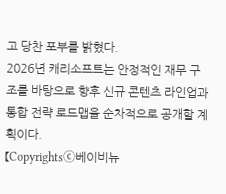고 당찬 포부를 밝혔다.
2026년 캐리소프트는 안정적인 재무 구조를 바탕으로 향후 신규 콘텐츠 라인업과 통합 전략 로드맵을 순차적으로 공개할 계획이다.
【Copyrightsⓒ베이비뉴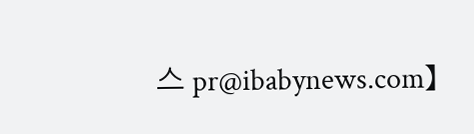스 pr@ibabynews.com】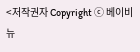<저작권자 Copyright ⓒ 베이비뉴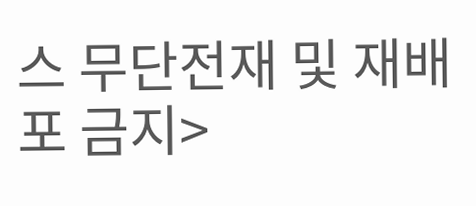스 무단전재 및 재배포 금지>